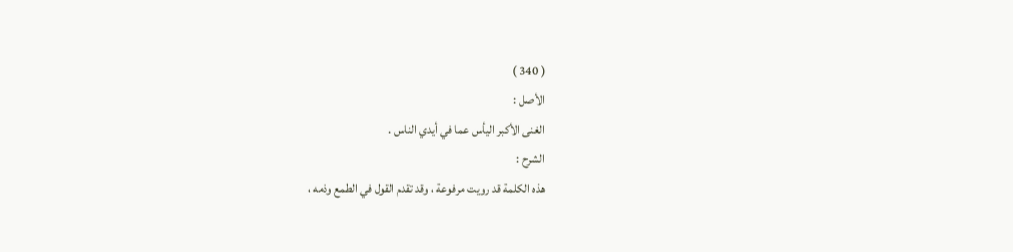( 340 )
الأصل :
الغنى الأكبر اليأس عما في أيدي الناس .
الشرح :
هذه الكلمة قد رويت مرفوعة ، وقد تقدم القول في الطمع وذمه ،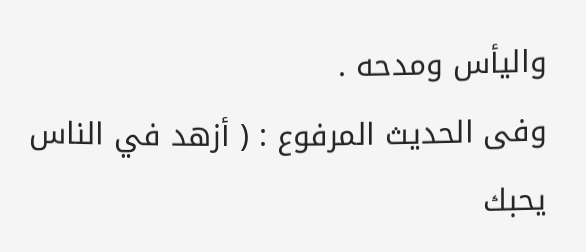واليأس ومدحه .
وفى الحديث المرفوع : ( أزهد في الناس يحبك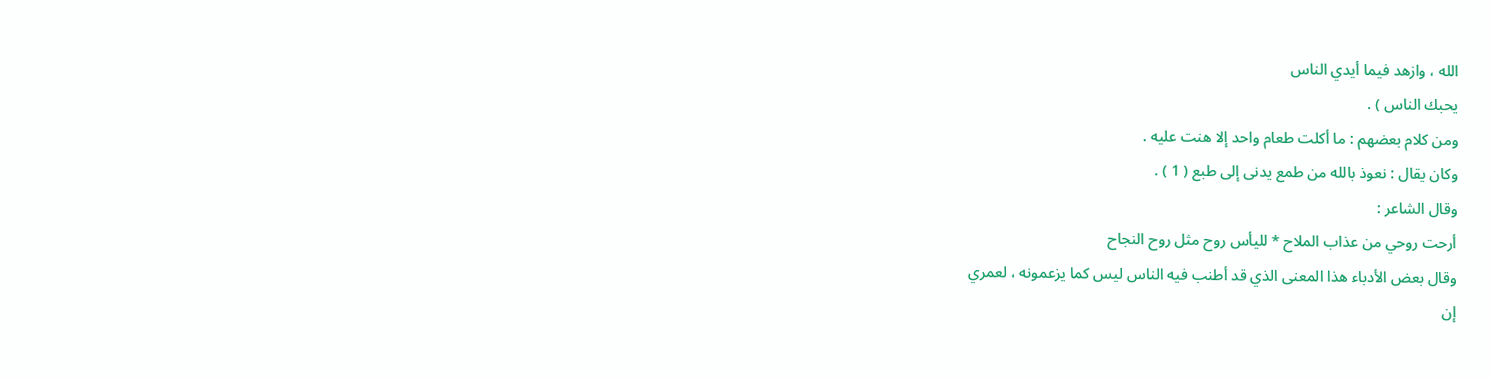الله ، وازهد فيما أيدي الناس
يحبك الناس ) .
ومن كلام بعضهم : ما أكلت طعام واحد إلا هنت عليه .
وكان يقال : نعوذ بالله من طمع يدنى إلى طبع ( 1 ) .
وقال الشاعر :
أرحت روحي من عذاب الملاح * لليأس روح مثل روح النجاح
وقال بعض الأدباء هذا المعنى الذي قد أطنب فيه الناس ليس كما يزعمونه ، لعمري
إن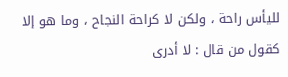لليأس راحة ، ولكن لا كراحة النجاح ، وما هو إلا كقول من قال : لا أدرى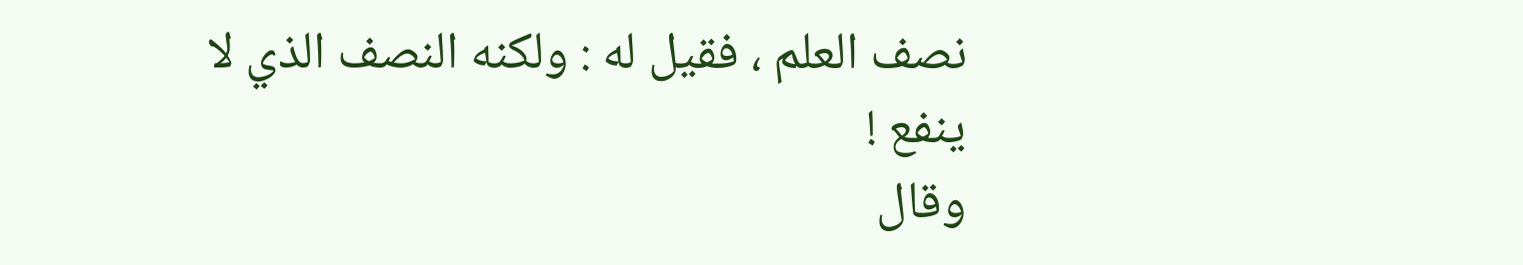نصف العلم ، فقيل له : ولكنه النصف الذي لا ينفع !
وقال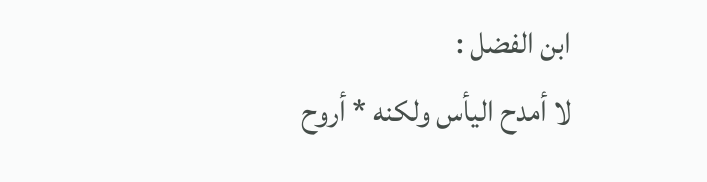ابن الفضل :
لا أمدح اليأس ولكنه * أروح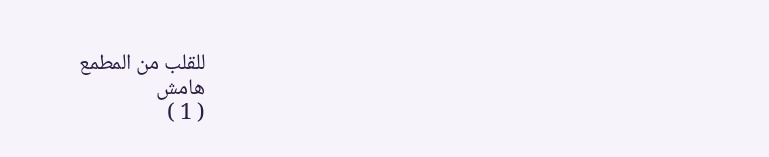للقلب من المطمع
هامش
( 1 )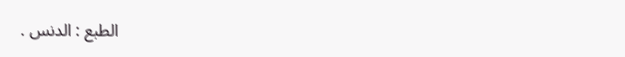الطبع : الدنس .